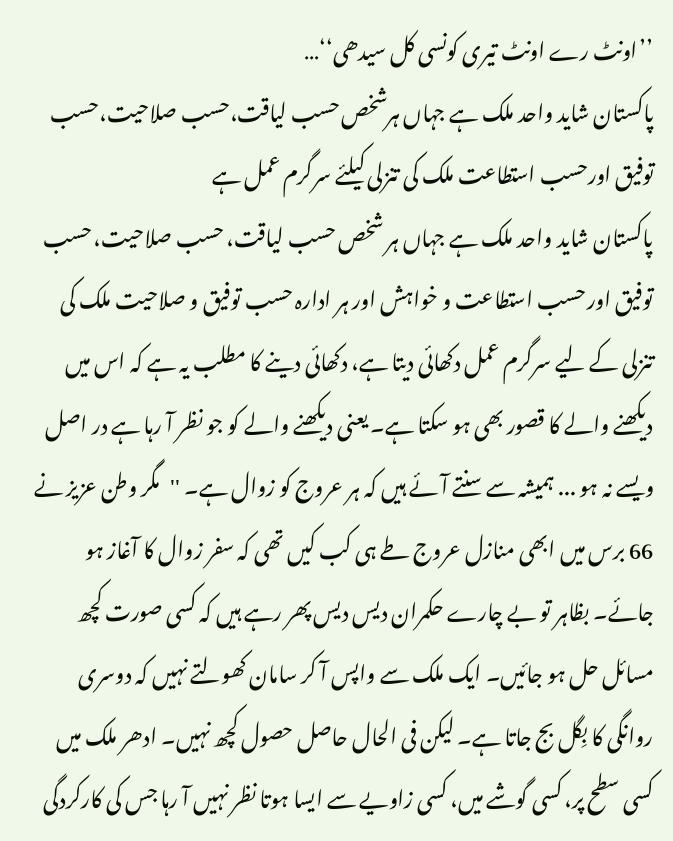’’اونٹ رے اونٹ تیری کونسی کل سیدھی‘‘…
پاکستان شاید واحد ملک ہے جہاں ہرشخص حسب لیاقت،حسب صلاحیت،حسب توفیق اورحسب استطاعت ملک کی تنزلی کیلئے سرگرم عمل ہے
پاکستان شاید واحد ملک ہے جہاں ہر شخص حسب لیاقت، حسب صلاحیت، حسب توفیق اور حسب استطاعت و خواہش اور ہر ادارہ حسب توفیق و صلاحیت ملک کی تنزلی کے لیے سرگرم عمل دکھائی دیتا ہے، دکھائی دینے کا مطلب یہ ہے کہ اس میں دیکھنے والے کا قصور بھی ہو سکتا ہے۔ یعنی دیکھنے والے کو جو نظر آ رہا ہے در اصل ویسے نہ ہو ... ہمیشہ سے سنتے آئے ہیں کہ ہر عروج کو زوال ہے۔ ''مگر وطن عزیز نے 66 برس میں ابھی منازل عروج طے ہی کب کیں تھی کہ سفر زوال کا آغاز ہو جائے۔ بظاہر تو بے چارے حکمران دیس دیس پھر رہے ہیں کہ کسی صورت کچھ مسائل حل ہو جائیں۔ ایک ملک سے واپس آ کر سامان کھولتے نہیں کہ دوسری روانگی کا بِگل بج جاتا ہے۔ لیکن فی الحال حاصل حصول کچھ نہیں۔ ادھر ملک میں کسی سطح پر، کسی گوشے میں، کسی زاویے سے ایسا ہوتا نظر نہیں آ رہا جس کی کارکردگی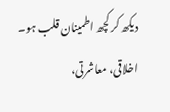دیکھ کر کچھ اطمینان قلب ہو۔ اخلاقی، معاشرتی،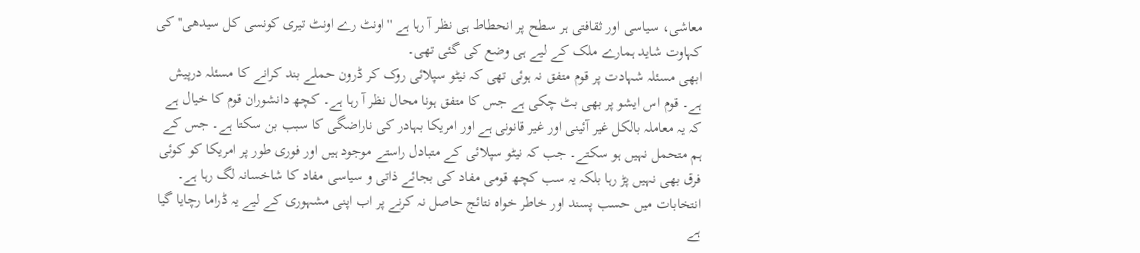معاشی، سیاسی اور ثقافتی ہر سطح پر انحطاط ہی نظر آ رہا ہے ''اونٹ رے اونٹ تیری کونسی کل سیدھی'' کی کہاوت شاید ہمارے ملک کے لیے ہی وضع کی گئی تھی۔
ابھی مسئلہ شہادت پر قوم متفق نہ ہوئی تھی کہ نیٹو سپلائی روک کر ڈرون حملے بند کرانے کا مسئلہ درپیش ہے۔ قوم اس ایشو پر بھی بٹ چکی ہے جس کا متفق ہونا محال نظر آ رہا ہے۔ کچھ دانشوران قوم کا خیال ہے کہ یہ معاملہ بالکل غیر آئینی اور غیر قانونی ہے اور امریکا بہادر کی ناراضگی کا سبب بن سکتا ہے۔ جس کے ہم متحمل نہیں ہو سکتے۔ جب کہ نیٹو سپلائی کے متبادل راستے موجود ہیں اور فوری طور پر امریکا کو کوئی فرق بھی نہیں پڑ رہا بلکہ یہ سب کچھ قومی مفاد کی بجائے ذاتی و سیاسی مفاد کا شاخسانہ لگ رہا ہے۔ انتخابات میں حسب پسند اور خاطر خواہ نتائج حاصل نہ کرنے پر اب اپنی مشہوری کے لیے یہ ڈراما رچایا گیا ہے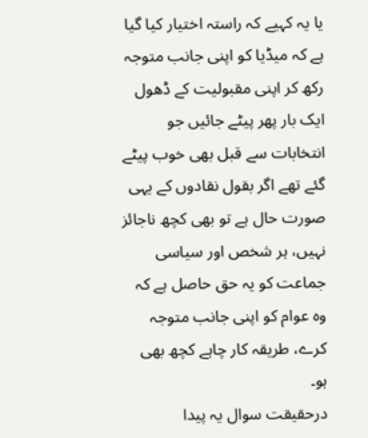یا یہ کہیے کہ راستہ اختیار کیا گیا ہے کہ میڈیا کو اپنی جانب متوجہ رکھ کر اپنی مقبولیت کے ڈھول ایک بار پھر پیٹے جائیں جو انتخابات سے قبل بھی خوب پیٹے گئے تھے اگر بقول نقادوں کے یہی صورت حال ہے تو بھی کچھ ناجائز نہیں، ہر شخص اور سیاسی جماعت کو یہ حق حاصل ہے کہ وہ عوام کو اپنی جانب متوجہ کرے، طریقہ کار چاہے کچھ بھی ہو۔
درحقیقت سوال یہ پیدا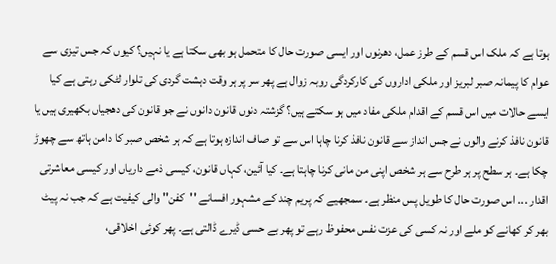ہوتا ہے کہ ملک اس قسم کے طرز عمل، دھرنوں اور ایسی صورت حال کا متحمل ہو بھی سکتا ہے یا نہیں؟ کیوں کہ جس تیزی سے عوام کا پیمانہ صبر لبریز اور ملکی اداروں کی کارکردگی روبہ زوال ہے پھر سر پر ہر وقت دہشت گردی کی تلوار لٹکی رہتی ہے کیا ایسے حالات میں اس قسم کے اقدام ملکی مفاد میں ہو سکتے ہیں؟ گزشتہ دنوں قانون دانوں نے جو قانون کی دھجیاں بکھیری ہیں یا قانون نافذ کرنے والوں نے جس انداز سے قانون نافذ کرنا چاہا اس سے تو صاف اندازہ ہوتا ہے کہ ہر شخص صبر کا دامن ہاتھ سے چھوڑ چکا ہے۔ ہر سطح پر ہر طرح سے ہر شخص اپنی من مانی کرنا چاہتا ہے۔ کیا آئین، کہاں قانون، کیسی ذمے داریاں اور کیسی معاشرتی اقدار ... اس صورت حال کا طویل پس منظر ہے۔ سمجھیے کہ پریم چند کے مشہور افسانے ''کفن'' والی کیفیت ہے کہ جب نہ پیٹ بھر کر کھانے کو ملے اور نہ کسی کی عزت نفس محفوظ رہے تو پھر بے حسی ڈیرے ڈالتی ہے۔ پھر کوئی اخلاقی،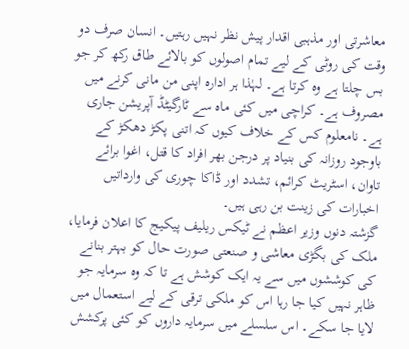معاشرتی اور مذہبی اقدار پیش نظر نہیں رہتیں۔ انسان صرف دو وقت کی روٹی کے لیے تمام اصولوں کو بالائے طاق رکھ کر جو بس چلتا ہے وہ کرتا ہے۔ لہٰذا ہر ادارہ اپنی من مانی کرنے میں مصروف ہے۔ کراچی میں کئی ماہ سے ٹارگیٹڈ آپریشن جاری ہے۔ نامعلوم کس کے خلاف کیوں کہ اتنی پکڑ دھکڑ کے باوجود روزانہ کی بنیاد پر درجن بھر افراد کا قتل، اغوا برائے تاوان، اسٹریٹ کرائم، تشدد اور ڈاکا چوری کی وارداتیں اخبارات کی زینت بن رہی ہیں۔
گزشتہ دنوں وزیر اعظم نے ٹیکس ریلیف پیکیج کا اعلان فرمایا، ملک کی بگڑی معاشی و صنعتی صورت حال کو بہتر بنانے کی کوششوں میں سے یہ ایک کوشش ہے تا کہ وہ سرمایہ جو ظاہر نہیں کیا جا رہا اس کو ملکی ترقی کے لیے استعمال میں لایا جا سکے۔ اس سلسلے میں سرمایہ داروں کو کئی پرکشش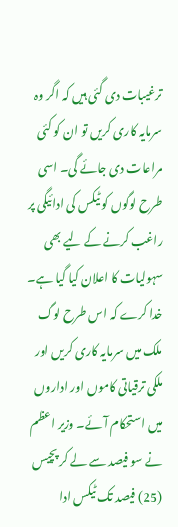ترغیبات دی گئی ہیں کہ اگر وہ سرمایہ کاری کریں تو ان کو کئی مراعات دی جائے گی۔ اسی طرح لوگوں کو ٹیکس کی ادائیگی پر راغب کرنے کے لیے بھی سہولیات کا اعلان کیا گیا ہے۔ خدا کرے کہ اس طرح لوگ ملک میں سرمایہ کاری کریں اور ملکی ترقیاتی کاموں اور اداروں میں استحکام آئے۔ وزیر اعظم نے سو فیصد سے لے کر پچیس (25) فیصد تک ٹیکس ادا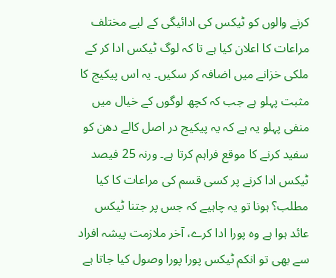کرنے والوں کو ٹیکس کی ادائیگی کے لیے مختلف مراعات کا اعلان کیا ہے تا کہ لوگ ٹیکس ادا کر کے ملکی خزانے میں اضافہ کر سکیں۔ یہ اس پیکیج کا مثبت پہلو ہے جب کہ کچھ لوگوں کے خیال میں منفی پہلو یہ ہے کہ یہ پیکیج در اصل کالے دھن کو سفید کرنے کا موقع فراہم کرتا ہے۔ ورنہ 25 فیصد ٹیکس ادا کرنے پر کسی قسم کی مراعات کا کیا مطلب؟ ہونا تو یہ چاہیے کہ جس پر جتنا ٹیکس عائد ہوا ہے وہ پورا ادا کرے، آخر ملازمت پیشہ افراد سے بھی تو انکم ٹیکس پورا پورا وصول کیا جاتا ہے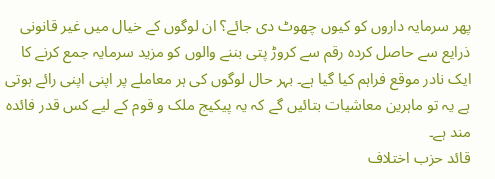پھر سرمایہ داروں کو کیوں چھوٹ دی جائے؟ ان لوگوں کے خیال میں غیر قانونی ذرایع سے حاصل کردہ رقم سے کروڑ پتی بننے والوں کو مزید سرمایہ جمع کرنے کا ایک نادر موقع فراہم کیا گیا ہے۔ بہر حال لوگوں کی ہر معاملے پر اپنی اپنی رائے ہوتی ہے یہ تو ماہرین معاشیات بتائیں گے کہ یہ پیکیج ملک و قوم کے لیے کس قدر فائدہ مند ہے۔
قائد حزب اختلاف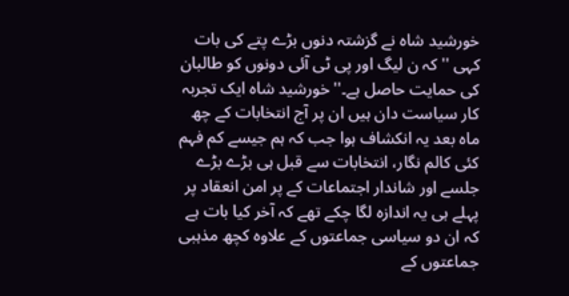خورشید شاہ نے گزشتہ دنوں بڑے پتے کی بات کہی ''کہ ن لیگ اور پی ٹی آئی دونوں کو طالبان کی حمایت حاصل ہے۔'' خورشید شاہ ایک تجربہ کار سیاست دان ہیں ان پر آج انتخابات کے چھ ماہ بعد یہ انکشاف ہوا جب کہ ہم جیسے کم فہم کئی کالم نگار، انتخابات سے قبل ہی بڑے بڑے جلسے اور شاندار اجتماعات کے پر امن انعقاد پر پہلے ہی یہ اندازہ لگا چکے تھے کہ آخر کیا بات ہے کہ ان دو سیاسی جماعتوں کے علاوہ کچھ مذہبی جماعتوں کے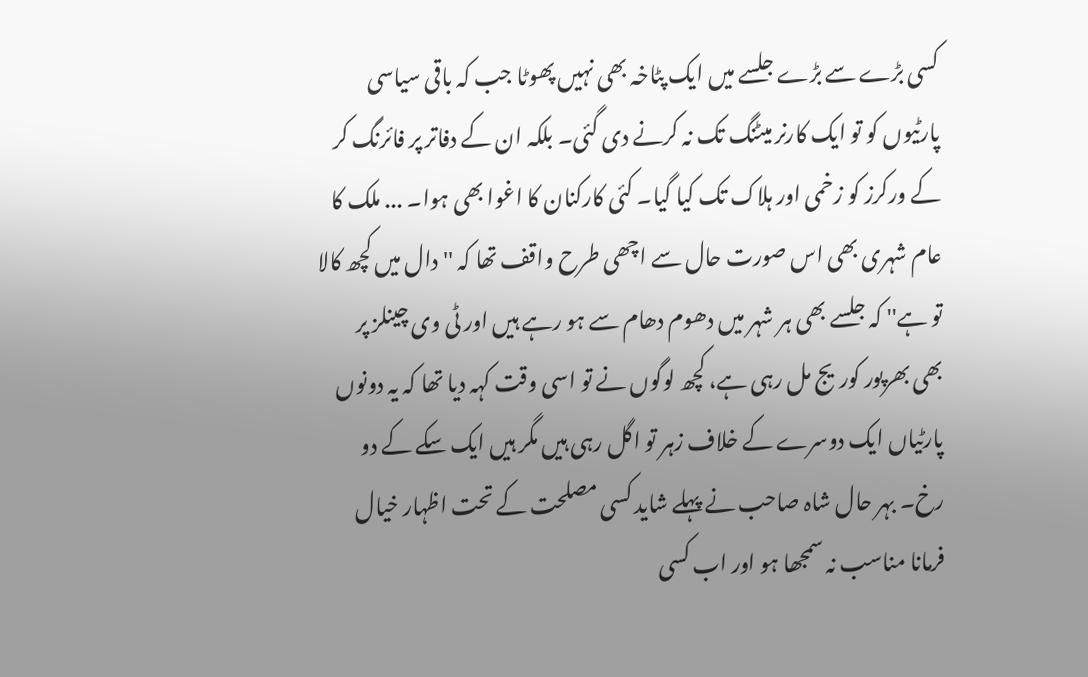کسی بڑے سے بڑے جلسے میں ایک پٹاخہ بھی نہیں پھوٹا جب کہ باقی سیاسی پارٹیوں کو تو ایک کارنر میٹنگ تک نہ کرنے دی گئی۔ بلکہ ان کے دفاتر پر فائرنگ کر کے ورکرز کو زخمی اور ہلاک تک کیا گیا۔ کئی کارکنان کا اغوا بھی ہوا۔ ... ملک کا عام شہری بھی اس صورت حال سے اچھی طرح واقف تھا کہ ''دال میں کچھ کالا تو ہے'' کہ جلسے بھی ہر شہر میں دھوم دھام سے ہو رہے ہیں اور ٹی وی چینلز پر بھی بھرپور کوریج مل رہی ہے، کچھ لوگوں نے تو اسی وقت کہہ دیا تھا کہ یہ دونوں پارٹیاں ایک دوسرے کے خلاف زہر تو اگل رہی ہیں مگر ہیں ایک سکے کے دو رخ۔ بہر حال شاہ صاحب نے پہلے شاید کسی مصلحت کے تحت اظہار خیال فرمانا مناسب نہ سمجھا ہو اور اب کسی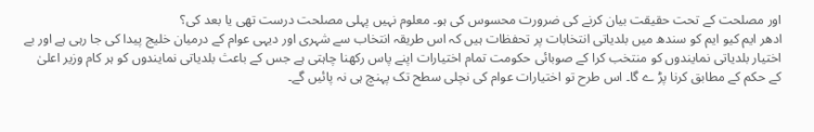اور مصلحت کے تحت حقیقت بیان کرنے کی ضرورت محسوس کی ہو۔ معلوم نہیں پہلی مصلحت درست تھی یا بعد کی؟
ادھر ایم کیو ایم کو سندھ میں بلدیاتی انتخابات پر تحفظات ہیں کہ اس طریقہ انتخاب سے شہری اور دیہی عوام کے درمیان خلیج پیدا کی جا رہی ہے اور بے اختیار بلدیاتی نمایندوں کو منتخب کرا کے صوبائی حکومت تمام اختیارات اپنے پاس رکھنا چاہتی ہے جس کے باعث بلدیاتی نمایندوں کو ہر کام وزیر اعلیٰ کے حکم کے مطابق کرنا پڑ ے گا۔ اس طرح تو اختیارات عوام کی نچلی سطح تک پہنچ ہی نہ پائیں گے۔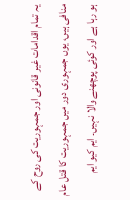یہ تمام اقدامات غیر قانونی اور جمہوریت کی روح کے منافی ہیں، یوں جمہوری دور میں جمہوریت کا قتل عام ہو رہا ہے اور کوئی پوچھنے والا نہیں۔ ایم کیو ایم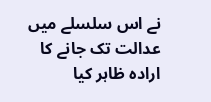نے اس سلسلے میں عدالت تک جانے کا ارادہ ظاہر کیا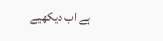ہے اب دیکھیے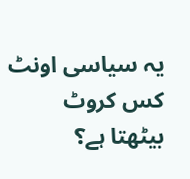یہ سیاسی اونٹ کس کروٹ بیٹھتا ہے؟